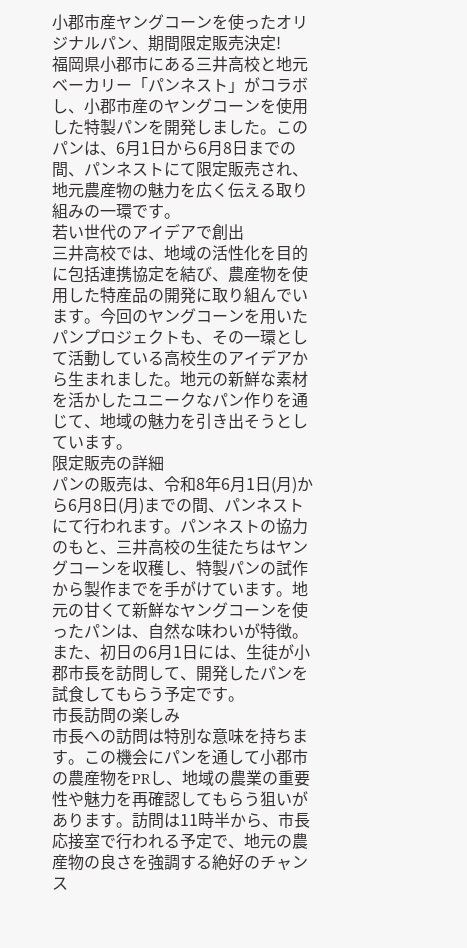小郡市産ヤングコーンを使ったオリジナルパン、期間限定販売決定!
福岡県小郡市にある三井高校と地元ベーカリー「パンネスト」がコラボし、小郡市産のヤングコーンを使用した特製パンを開発しました。このパンは、6月1日から6月8日までの間、パンネストにて限定販売され、地元農産物の魅力を広く伝える取り組みの一環です。
若い世代のアイデアで創出
三井高校では、地域の活性化を目的に包括連携協定を結び、農産物を使用した特産品の開発に取り組んでいます。今回のヤングコーンを用いたパンプロジェクトも、その一環として活動している高校生のアイデアから生まれました。地元の新鮮な素材を活かしたユニークなパン作りを通じて、地域の魅力を引き出そうとしています。
限定販売の詳細
パンの販売は、令和8年6月1日(月)から6月8日(月)までの間、パンネストにて行われます。パンネストの協力のもと、三井高校の生徒たちはヤングコーンを収穫し、特製パンの試作から製作までを手がけています。地元の甘くて新鮮なヤングコーンを使ったパンは、自然な味わいが特徴。また、初日の6月1日には、生徒が小郡市長を訪問して、開発したパンを試食してもらう予定です。
市長訪問の楽しみ
市長への訪問は特別な意味を持ちます。この機会にパンを通して小郡市の農産物をPRし、地域の農業の重要性や魅力を再確認してもらう狙いがあります。訪問は11時半から、市長応接室で行われる予定で、地元の農産物の良さを強調する絶好のチャンス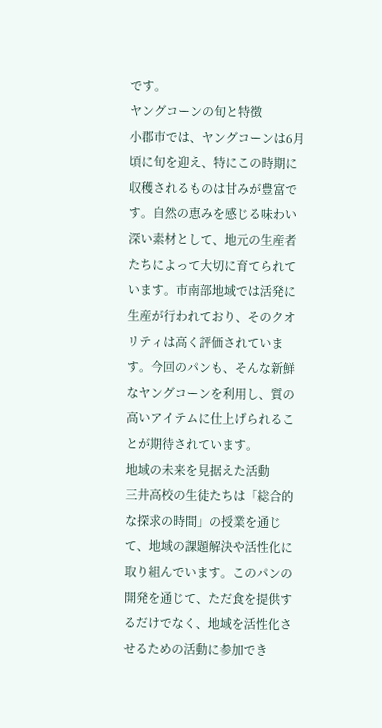です。
ヤングコーンの旬と特徴
小郡市では、ヤングコーンは6月頃に旬を迎え、特にこの時期に収穫されるものは甘みが豊富です。自然の恵みを感じる味わい深い素材として、地元の生産者たちによって大切に育てられています。市南部地域では活発に生産が行われており、そのクオリティは高く評価されています。今回のパンも、そんな新鮮なヤングコーンを利用し、質の高いアイテムに仕上げられることが期待されています。
地域の未来を見据えた活動
三井高校の生徒たちは「総合的な探求の時間」の授業を通じて、地域の課題解決や活性化に取り組んでいます。このパンの開発を通じて、ただ食を提供するだけでなく、地域を活性化させるための活動に参加でき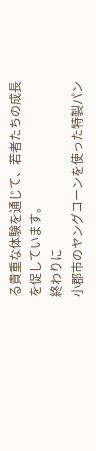る貴重な体験を通じて、若者たちの成長を促しています。
終わりに
小郡市のヤングコーンを使った特製パン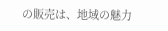の販売は、地域の魅力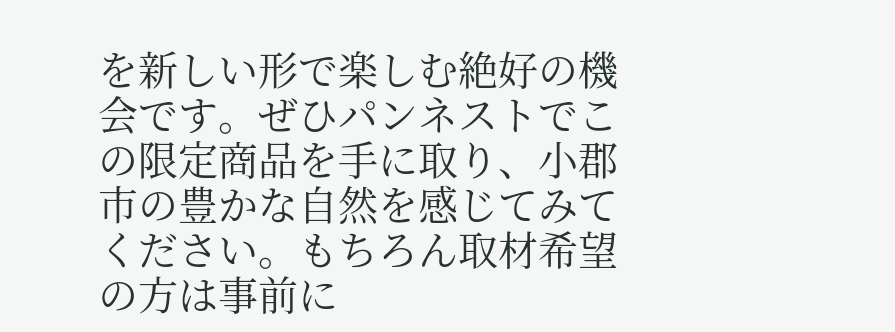を新しい形で楽しむ絶好の機会です。ぜひパンネストでこの限定商品を手に取り、小郡市の豊かな自然を感じてみてください。もちろん取材希望の方は事前に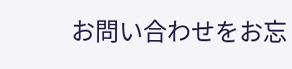お問い合わせをお忘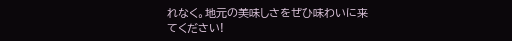れなく。地元の美味しさをぜひ味わいに来てください!